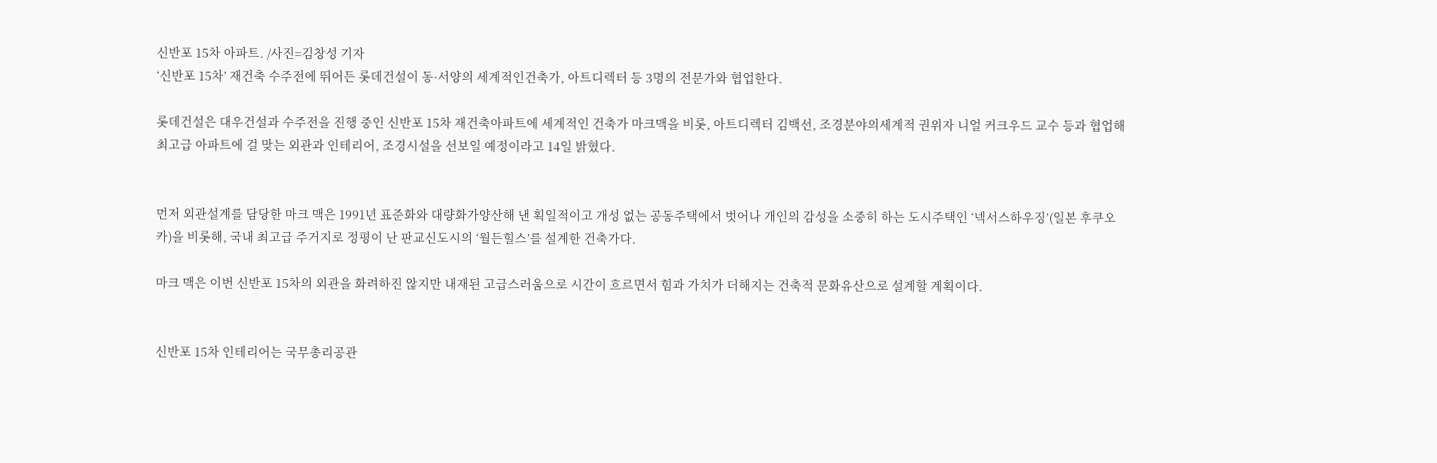신반포 15차 아파트. /사진=김창성 기자
‘신반포 15차’ 재건축 수주전에 뛰어든 롯데건설이 동·서양의 세계적인건축가, 아트디렉터 등 3명의 전문가와 협업한다.

롯데건설은 대우건설과 수주전을 진행 중인 신반포 15차 재건축아파트에 세계적인 건축가 마크맥을 비롯, 아트디렉터 김백선, 조경분야의세계적 권위자 니얼 커크우드 교수 등과 협업해 최고급 아파트에 걸 맞는 외관과 인테리어, 조경시설을 선보일 예정이라고 14일 밝혔다.


먼저 외관설계를 담당한 마크 맥은 1991년 표준화와 대량화가양산해 낸 획일적이고 개성 없는 공동주택에서 벗어나 개인의 감성을 소중히 하는 도시주택인 ‘넥서스하우징’(일본 후쿠오카)을 비롯해, 국내 최고급 주거지로 정평이 난 판교신도시의 ‘월든힐스’를 설계한 건축가다.

마크 맥은 이번 신반포 15차의 외관을 화려하진 않지만 내재된 고급스러움으로 시간이 흐르면서 힘과 가치가 더해지는 건축적 문화유산으로 설계할 계획이다.


신반포 15차 인테리어는 국무총리공관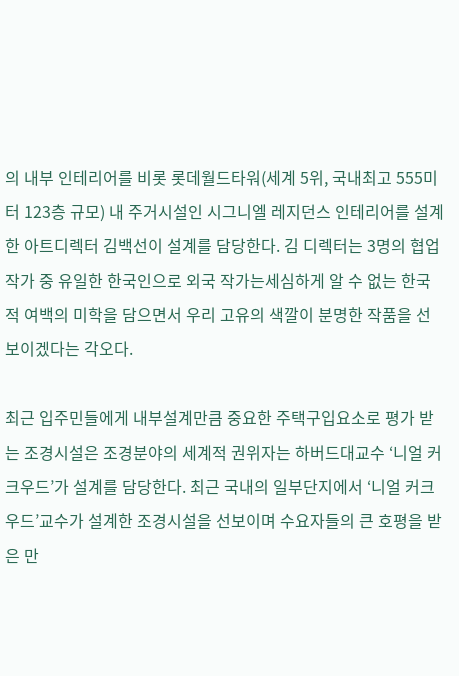의 내부 인테리어를 비롯 롯데월드타워(세계 5위, 국내최고 555미터 123층 규모) 내 주거시설인 시그니엘 레지던스 인테리어를 설계한 아트디렉터 김백선이 설계를 담당한다. 김 디렉터는 3명의 협업 작가 중 유일한 한국인으로 외국 작가는세심하게 알 수 없는 한국적 여백의 미학을 담으면서 우리 고유의 색깔이 분명한 작품을 선보이겠다는 각오다.

최근 입주민들에게 내부설계만큼 중요한 주택구입요소로 평가 받는 조경시설은 조경분야의 세계적 권위자는 하버드대교수 ‘니얼 커크우드’가 설계를 담당한다. 최근 국내의 일부단지에서 ‘니얼 커크우드’교수가 설계한 조경시설을 선보이며 수요자들의 큰 호평을 받은 만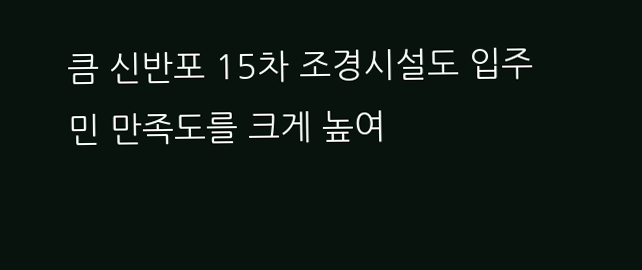큼 신반포 15차 조경시설도 입주민 만족도를 크게 높여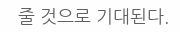줄 것으로 기대된다.